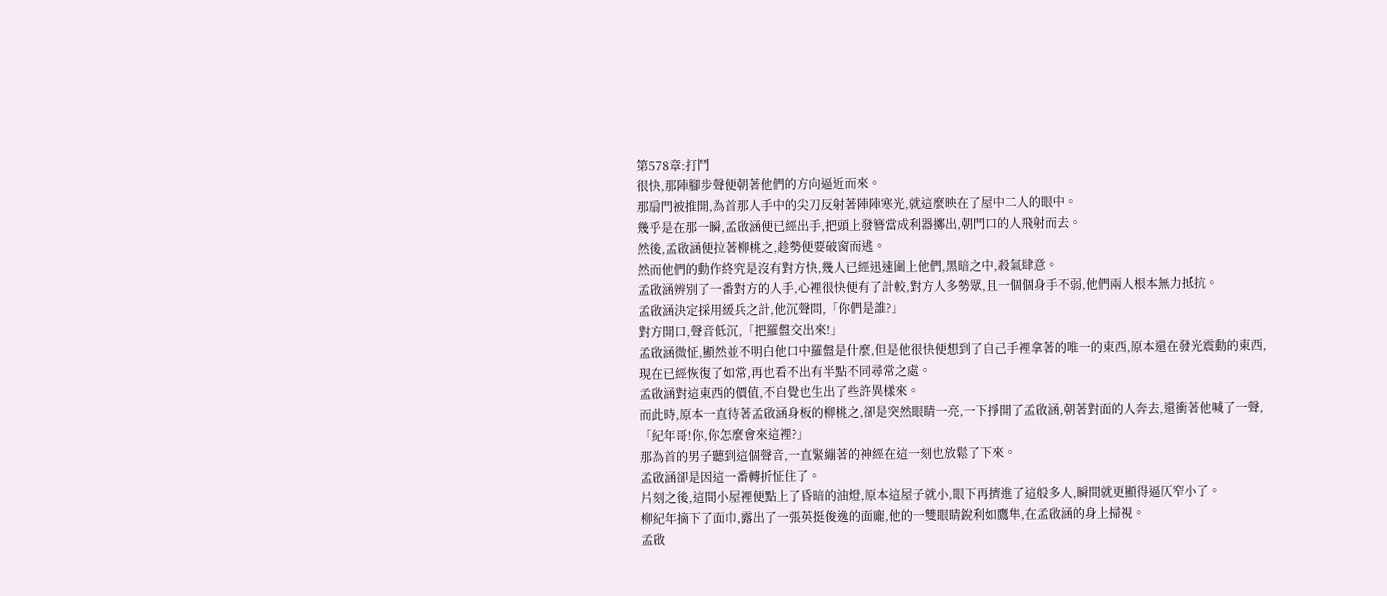第578章:打鬥
很快,那陣腳步聲便朝著他們的方向逼近而來。
那扇門被推開,為首那人手中的尖刀反射著陣陣寒光,就這麼映在了屋中二人的眼中。
幾乎是在那一瞬,孟啟涵便已經出手,把頭上發簪當成利器擲出,朝門口的人飛射而去。
然後,孟啟涵便拉著柳桃之,趁勢便要破窗而逃。
然而他們的動作終究是沒有對方快,幾人已經迅速圍上他們,黑暗之中,殺氣肆意。
孟啟涵辨別了一番對方的人手,心裡很快便有了計較,對方人多勢眾,且一個個身手不弱,他們兩人根本無力抵抗。
孟啟涵決定採用緩兵之計,他沉聲問,「你們是誰?」
對方開口,聲音低沉,「把羅盤交出來!」
孟啟涵微怔,顯然並不明白他口中羅盤是什麼,但是他很快便想到了自己手裡拿著的唯一的東西,原本還在發光震動的東西,現在已經恢復了如常,再也看不出有半點不同尋常之處。
孟啟涵對這東西的價值,不自覺也生出了些許異樣來。
而此時,原本一直待著孟啟涵身板的柳桃之,卻是突然眼睛一亮,一下掙開了孟啟涵,朝著對面的人奔去,還衝著他喊了一聲,「紀年哥!你,你怎麼會來這裡?」
那為首的男子聽到這個聲音,一直緊繃著的神經在這一刻也放鬆了下來。
孟啟涵卻是因這一番轉折怔住了。
片刻之後,這間小屋裡便點上了昏暗的油燈,原本這屋子就小,眼下再擠進了這般多人,瞬間就更顯得逼仄窄小了。
柳紀年摘下了面巾,露出了一張英挺俊逸的面龐,他的一雙眼睛銳利如鷹隼,在孟啟涵的身上掃視。
孟啟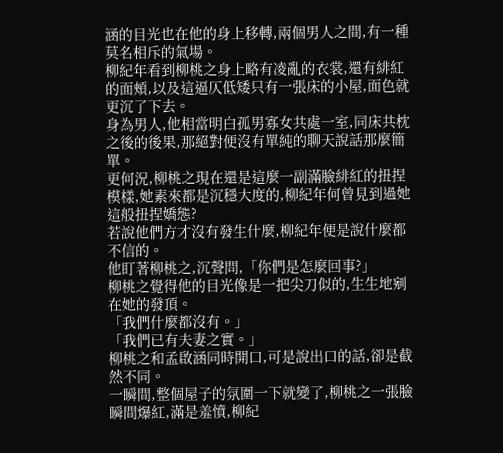涵的目光也在他的身上移轉,兩個男人之間,有一種莫名相斥的氣場。
柳紀年看到柳桃之身上略有凌亂的衣裳,還有緋紅的面頰,以及這逼仄低矮只有一張床的小屋,面色就更沉了下去。
身為男人,他相當明白孤男寡女共處一室,同床共枕之後的後果,那絕對便沒有單純的聊天說話那麼簡單。
更何況,柳桃之現在還是這麼一副滿臉緋紅的扭捏模樣,她素來都是沉穩大度的,柳紀年何曾見到過她這般扭捏嬌態?
若說他們方才沒有發生什麼,柳紀年便是說什麼都不信的。
他盯著柳桃之,沉聲問,「你們是怎麼回事?」
柳桃之覺得他的目光像是一把尖刀似的,生生地剜在她的發頂。
「我們什麼都沒有。」
「我們已有夫妻之實。」
柳桃之和孟啟涵同時開口,可是說出口的話,卻是截然不同。
一瞬間,整個屋子的氛圍一下就變了,柳桃之一張臉瞬間爆紅,滿是羞憤,柳紀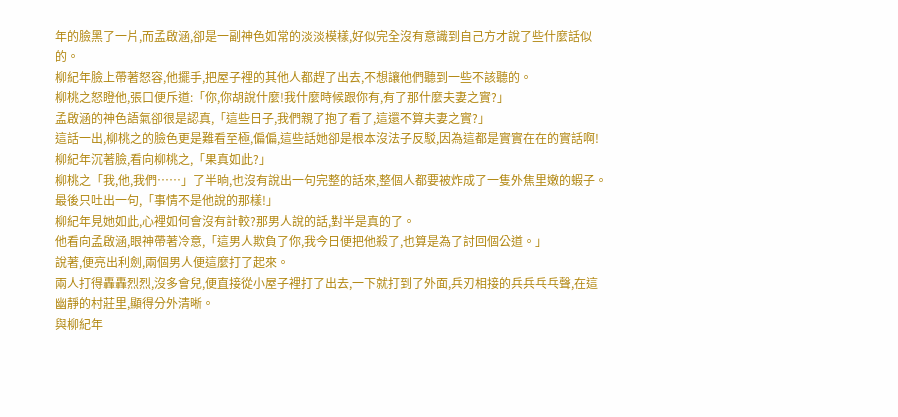年的臉黑了一片,而孟啟涵,卻是一副神色如常的淡淡模樣,好似完全沒有意識到自己方才說了些什麼話似的。
柳紀年臉上帶著怒容,他擺手,把屋子裡的其他人都趕了出去,不想讓他們聽到一些不該聽的。
柳桃之怒瞪他,張口便斥道:「你,你胡說什麼!我什麼時候跟你有,有了那什麼夫妻之實?」
孟啟涵的神色語氣卻很是認真,「這些日子,我們親了抱了看了,這還不算夫妻之實?」
這話一出,柳桃之的臉色更是難看至極,偏偏,這些話她卻是根本沒法子反駁,因為這都是實實在在的實話啊!
柳紀年沉著臉,看向柳桃之,「果真如此?」
柳桃之「我,他,我們……」了半晌,也沒有說出一句完整的話來,整個人都要被炸成了一隻外焦里嫩的蝦子。
最後只吐出一句,「事情不是他說的那樣!」
柳紀年見她如此,心裡如何會沒有計較?那男人說的話,對半是真的了。
他看向孟啟涵,眼神帶著冷意,「這男人欺負了你,我今日便把他殺了,也算是為了討回個公道。」
說著,便亮出利劍,兩個男人便這麼打了起來。
兩人打得轟轟烈烈,沒多會兒,便直接從小屋子裡打了出去,一下就打到了外面,兵刃相接的兵兵乓乓聲,在這幽靜的村莊里,顯得分外清晰。
與柳紀年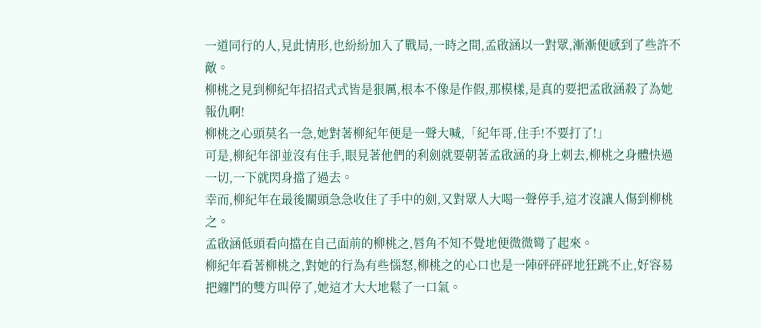一道同行的人,見此情形,也紛紛加入了戰局,一時之間,孟啟涵以一對眾,漸漸便感到了些許不敵。
柳桃之見到柳紀年招招式式皆是狠厲,根本不像是作假,那模樣,是真的要把孟啟涵殺了為她報仇啊!
柳桃之心頭莫名一急,她對著柳紀年便是一聲大喊,「紀年哥,住手!不要打了!」
可是,柳紀年卻並沒有住手,眼見著他們的利劍就要朝著孟啟涵的身上刺去,柳桃之身體快過一切,一下就閃身擋了過去。
幸而,柳紀年在最後關頭急急收住了手中的劍,又對眾人大喝一聲停手,這才沒讓人傷到柳桃之。
孟啟涵低頭看向擋在自己面前的柳桃之,唇角不知不覺地便微微彎了起來。
柳紀年看著柳桃之,對她的行為有些惱怒,柳桃之的心口也是一陣砰砰砰地狂跳不止,好容易把纏鬥的雙方叫停了,她這才大大地鬆了一口氣。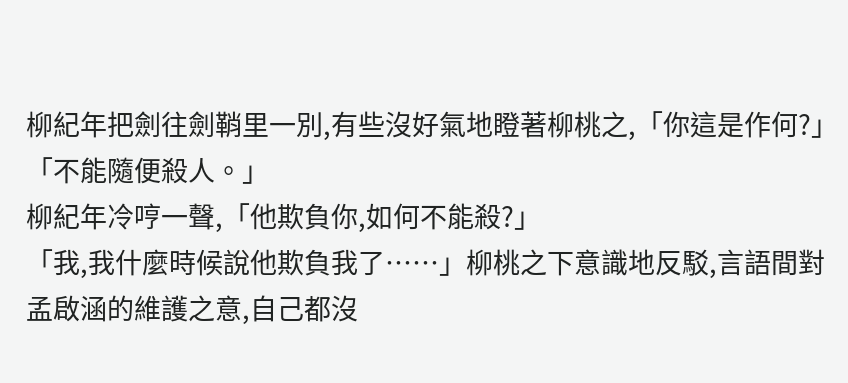柳紀年把劍往劍鞘里一別,有些沒好氣地瞪著柳桃之,「你這是作何?」
「不能隨便殺人。」
柳紀年冷哼一聲,「他欺負你,如何不能殺?」
「我,我什麼時候說他欺負我了……」柳桃之下意識地反駁,言語間對孟啟涵的維護之意,自己都沒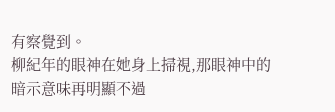有察覺到。
柳紀年的眼神在她身上掃視,那眼神中的暗示意味再明顯不過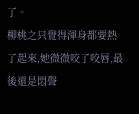了。
柳桃之只覺得渾身都要熱了起來,她微微咬了咬唇,最後還是悶聲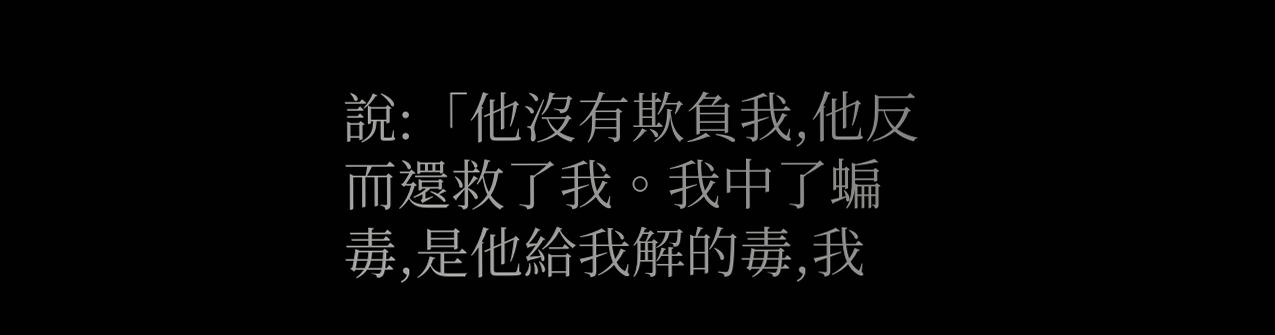說:「他沒有欺負我,他反而還救了我。我中了蝙毒,是他給我解的毒,我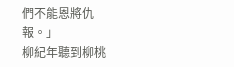們不能恩將仇報。」
柳紀年聽到柳桃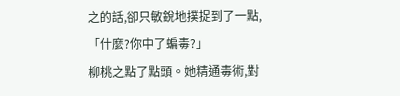之的話,卻只敏銳地撲捉到了一點,「什麼?你中了蝙毒?」
柳桃之點了點頭。她精通毒術,對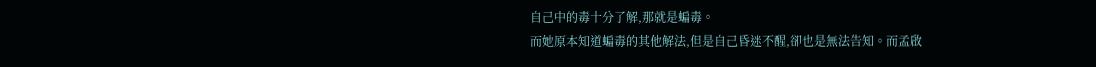自己中的毒十分了解,那就是蝙毒。
而她原本知道蝙毒的其他解法,但是自己昏迷不醒,卻也是無法告知。而孟啟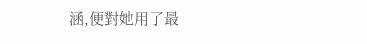涵,便對她用了最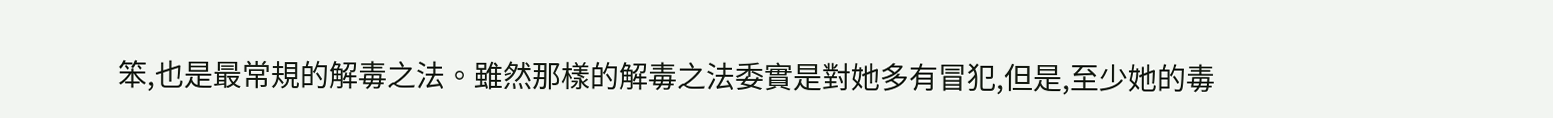笨,也是最常規的解毒之法。雖然那樣的解毒之法委實是對她多有冒犯,但是,至少她的毒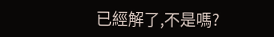已經解了,不是嗎?